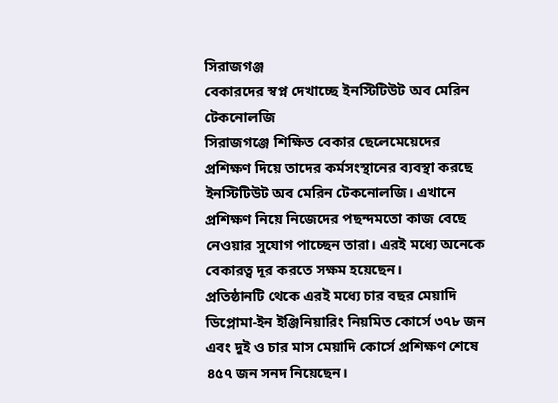সিরাজগঞ্জ
বেকারদের স্বপ্ন দেখাচ্ছে ইনস্টিটিউট অব মেরিন টেকনোলজি
সিরাজগঞ্জে শিক্ষিত বেকার ছেলেমেয়েদের প্রশিক্ষণ দিয়ে তাদের কর্মসংস্থানের ব্যবস্থা করছে ইনস্টিটিউট অব মেরিন টেকনোলজি। এখানে প্রশিক্ষণ নিয়ে নিজেদের পছন্দমতো কাজ বেছে নেওয়ার সুযোগ পাচ্ছেন তারা। এরই মধ্যে অনেকে বেকারত্ব দূর করতে সক্ষম হয়েছেন।
প্রতিষ্ঠানটি থেকে এরই মধ্যে চার বছর মেয়াদি ডিপ্লোমা-ইন ইঞ্জিনিয়ারিং নিয়মিত কোর্সে ৩৭৮ জন এবং দুই ও চার মাস মেয়াদি কোর্সে প্রশিক্ষণ শেষে ৪৫৭ জন সনদ নিয়েছেন।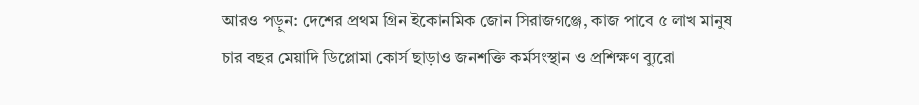আরও পড়ুন: দেশের প্রথম গ্রিন ইকোনমিক জোন সিরাজগঞ্জে, কাজ পাবে ৫ লাখ মানুষ
চার বছর মেয়াদি ডিপ্লোমা কোর্স ছাড়াও জনশক্তি কর্মসংস্থান ও প্রশিক্ষণ ব্যুরো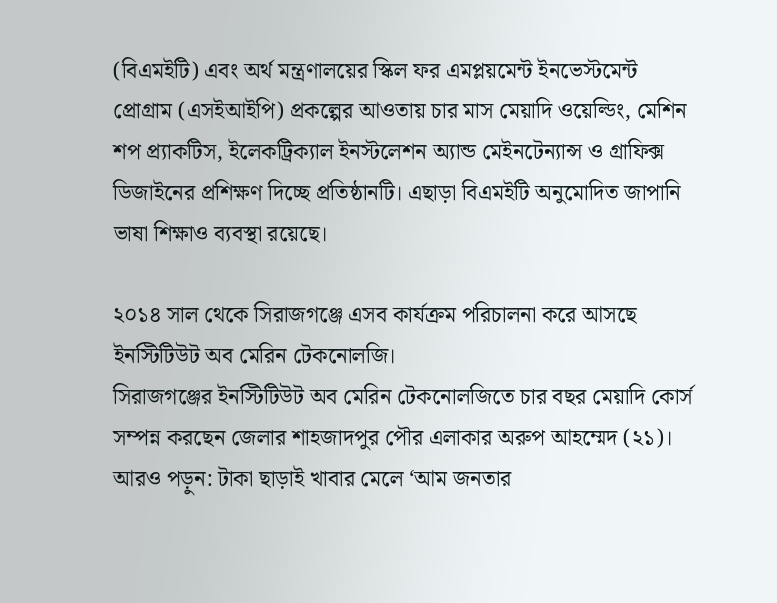(বিএমইটি) এবং অর্থ মন্ত্রণালয়ের স্কিল ফর এমপ্লয়মেন্ট ইনভেস্টমেন্ট প্রোগ্রাম (এসইআইপি) প্রকল্পের আওতায় চার মাস মেয়াদি ওয়েল্ডিং, মেশিন শপ প্র্যাকটিস, ইলেকট্রিক্যাল ইনস্টলেশন অ্যান্ড মেইনটেন্যান্স ও গ্রাফিক্স ডিজাইনের প্রশিক্ষণ দিচ্ছে প্রতিষ্ঠানটি। এছাড়া বিএমইটি অনুমোদিত জাপানি ভাষা শিক্ষাও ব্যবস্থা রয়েছে।

২০১৪ সাল থেকে সিরাজগঞ্জে এসব কার্যক্রম পরিচালনা করে আসছে ইনস্টিটিউট অব মেরিন টেকনোলজি।
সিরাজগঞ্জের ইনস্টিটিউট অব মেরিন টেকনোলজিতে চার বছর মেয়াদি কোর্স সম্পন্ন করছেন জেলার শাহজাদপুর পৌর এলাকার অরুপ আহম্মেদ (২১)।
আরও পড়ুন: টাকা ছাড়াই খাবার মেলে ‘আম জনতার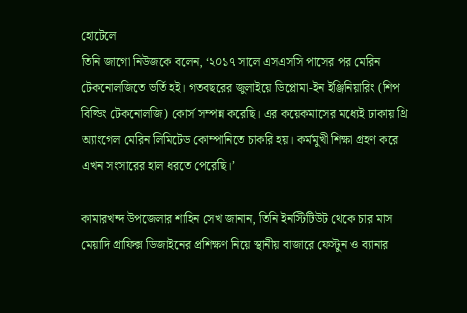হোটেলে
তিনি জাগো নিউজকে বলেন, ‘২০১৭ সালে এসএসসি পাসের পর মেরিন টেকনোলজিতে ভর্তি হই। গতবছরের জুলাইয়ে ডিপ্লোমা-ইন ইঞ্জিনিয়ারিং (শিপ বিল্ডিং টেকনোলজি) কোর্স সম্পন্ন করেছি। এর কয়েকমাসের মধ্যেই ঢাকায় থ্রি অ্যাংগেল মেরিন লিমিটেড কোম্পানিতে চাকরি হয়। কর্মমুখী শিক্ষা গ্রহণ করে এখন সংসারের হাল ধরতে পেরেছি।’

কামারখন্দ উপজেলার শাহিন সেখ জানান, তিনি ইনস্টিটিউট থেকে চার মাস মেয়াদি গ্রাফিক্স ডিজাইনের প্রশিক্ষণ নিয়ে স্থানীয় বাজারে ফেস্টুন ও ব্যানার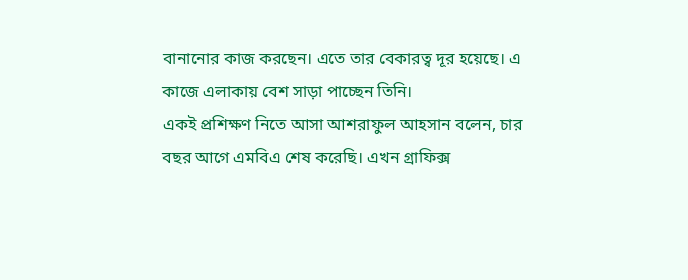বানানোর কাজ করছেন। এতে তার বেকারত্ব দূর হয়েছে। এ কাজে এলাকায় বেশ সাড়া পাচ্ছেন তিনি।
একই প্রশিক্ষণ নিতে আসা আশরাফুল আহসান বলেন, চার বছর আগে এমবিএ শেষ করেছি। এখন গ্রাফিক্স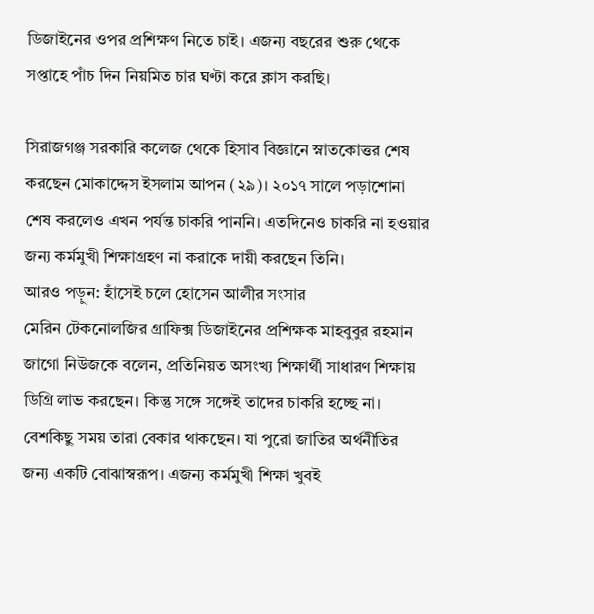ডিজাইনের ওপর প্রশিক্ষণ নিতে চাই। এজন্য বছরের শুরু থেকে সপ্তাহে পাঁচ দিন নিয়মিত চার ঘণ্টা করে ক্লাস করছি।

সিরাজগঞ্জ সরকারি কলেজ থেকে হিসাব বিজ্ঞানে স্নাতকোত্তর শেষ করছেন মোকাদ্দেস ইসলাম আপন (২৯)। ২০১৭ সালে পড়াশোনা শেষ করলেও এখন পর্যন্ত চাকরি পাননি। এতদিনেও চাকরি না হওয়ার জন্য কর্মমুখী শিক্ষাগ্রহণ না করাকে দায়ী করছেন তিনি।
আরও পড়ুন: হাঁসেই চলে হোসেন আলীর সংসার
মেরিন টেকনোলজির গ্রাফিক্স ডিজাইনের প্রশিক্ষক মাহবুবুর রহমান জাগো নিউজকে বলেন, প্রতিনিয়ত অসংখ্য শিক্ষার্থী সাধারণ শিক্ষায় ডিগ্রি লাভ করছেন। কিন্তু সঙ্গে সঙ্গেই তাদের চাকরি হচ্ছে না। বেশকিছু সময় তারা বেকার থাকছেন। যা পুরো জাতির অর্থনীতির জন্য একটি বোঝাস্বরূপ। এজন্য কর্মমুখী শিক্ষা খুবই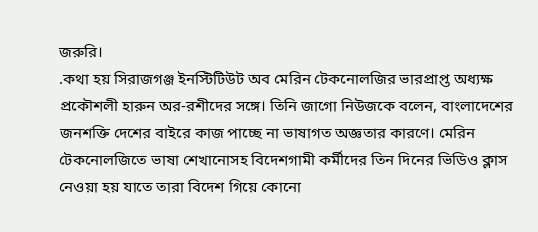জরুরি।
.কথা হয় সিরাজগঞ্জ ইনস্টিটিউট অব মেরিন টেকনোলজির ভারপ্রাপ্ত অধ্যক্ষ প্রকৌশলী হারুন অর-রশীদের সঙ্গে। তিনি জাগো নিউজকে বলেন, বাংলাদেশের জনশক্তি দেশের বাইরে কাজ পাচ্ছে না ভাষাগত অজ্ঞতার কারণে। মেরিন টেকনোলজিতে ভাষা শেখানোসহ বিদেশগামী কর্মীদের তিন দিনের ভিডিও ক্লাস নেওয়া হয় যাতে তারা বিদেশ গিয়ে কোনো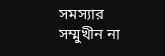সমস্যার সম্মুখীন না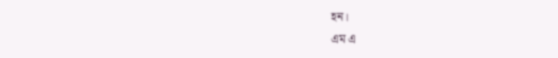হন।
এম এ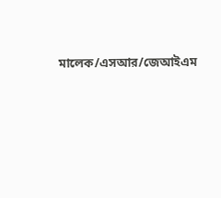মালেক/এসআর/জেআইএম